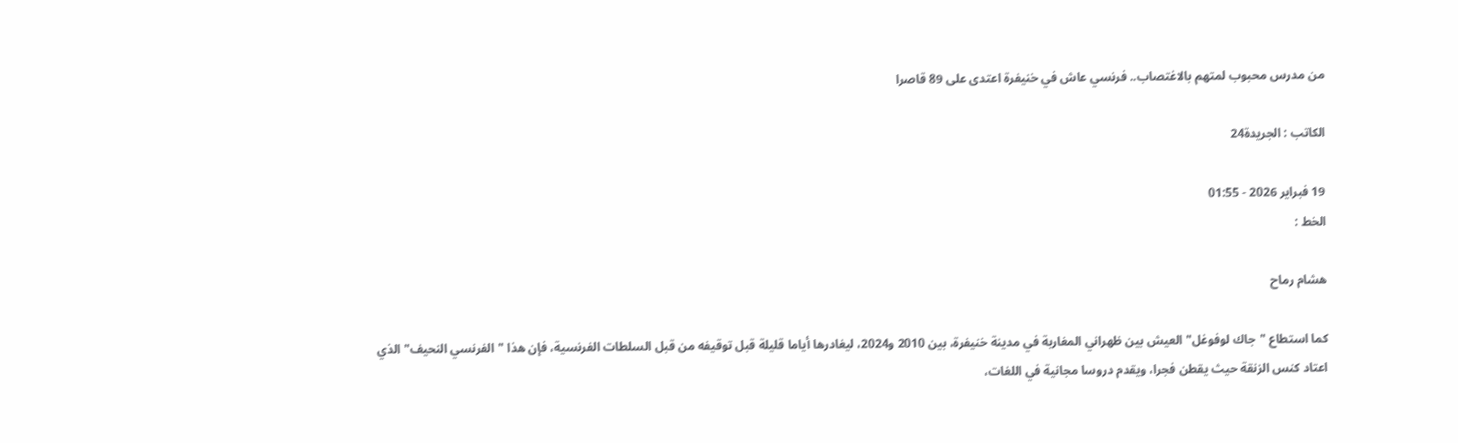من مدرس محبوب لمتهم بالاغتصاب.. فرنسي عاش في خنيفرة اعتدى على 89 قاصرا

الكاتب : الجريدة24

19 فبراير 2026 - 01:55
الخط :

هشام رماح

كما استطاع "جاك لوفوغل" العيش بين ظهراني المغاربة في مدينة خنيفرة، بين 2010 و2024، ليغادرها أياما قليلة قبل توقيفه من قبل السلطات الفرنسية، فإن هذا "الفرنسي النحيف" الذي اعتاد كنس الزنقة حيث يقطن فجرا، ويقدم دروسا مجانية في اللغات،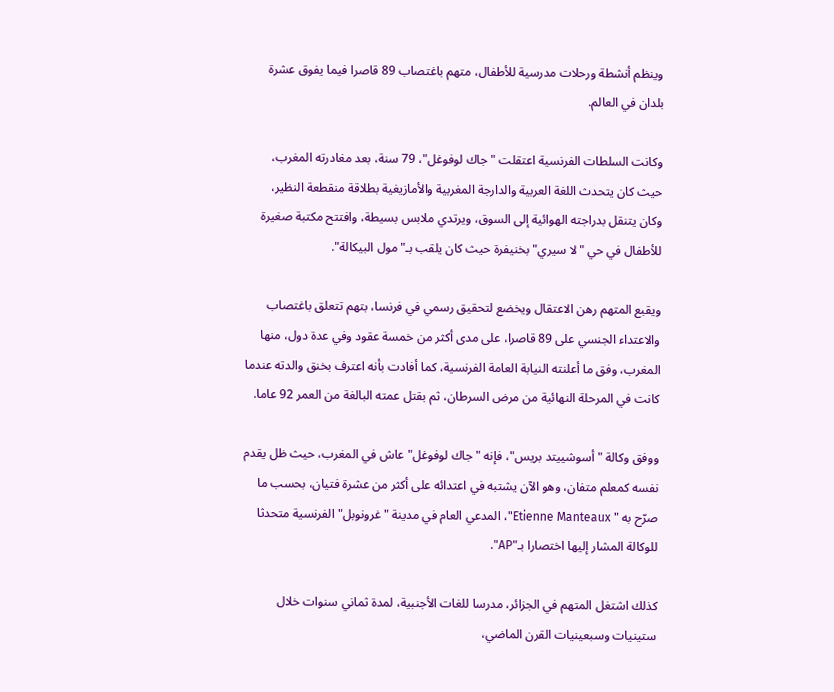وينظم أنشطة ورحلات مدرسية للأطفال، متهم باغتصاب 89 قاصرا فيما يفوق عشرة بلدان في العالم.

وكانت السلطات الفرنسية اعتقلت "جاك لوفوغل"، 79 سنة، بعد مغادرته المغرب، حيث كان يتحدث اللغة العربية والدارجة المغربية والأمازيغية بطلاقة منقطعة النظير، وكان يتنقل بدراجته الهوائية إلى السوق، ويرتدي ملابس بسيطة، وافتتح مكتبة صغيرة للأطفال في حي "لا سيري" بخنيفرة حيث كان يلقب بـ"مول البيكالة".

ويقبع المتهم رهن الاعتقال ويخضع لتحقيق رسمي في فرنسا، بتهم تتعلق باغتصاب والاعتداء الجنسي على 89 قاصرا، على مدى أكثر من خمسة عقود وفي عدة دول، منها المغرب، وفق ما أعلنته النيابة العامة الفرنسية، كما أفادت بأنه اعترف بخنق والدته عندما كانت في المرحلة النهائية من مرض السرطان، ثم بقتل عمته البالغة من العمر 92 عاما.

ووفق وكالة "أسوشييتد بريس"، فإنه "جاك لوفوغل" عاش في المغرب، حيث ظل يقدم نفسه كمعلم متفان، وهو الآن يشتبه في اعتدائه على أكثر من عشرة فتيان، بحسب ما صرّح به " Etienne Manteaux"، المدعي العام في مدينة "غرونوبل" الفرنسية متحدثا للوكالة المشار إليها اختصارا بـ"AP".

كذلك اشتغل المتهم في الجزائر، مدرسا للغات الأجنبية، لمدة ثماني سنوات خلال ستينيات وسبعينيات القرن الماضي،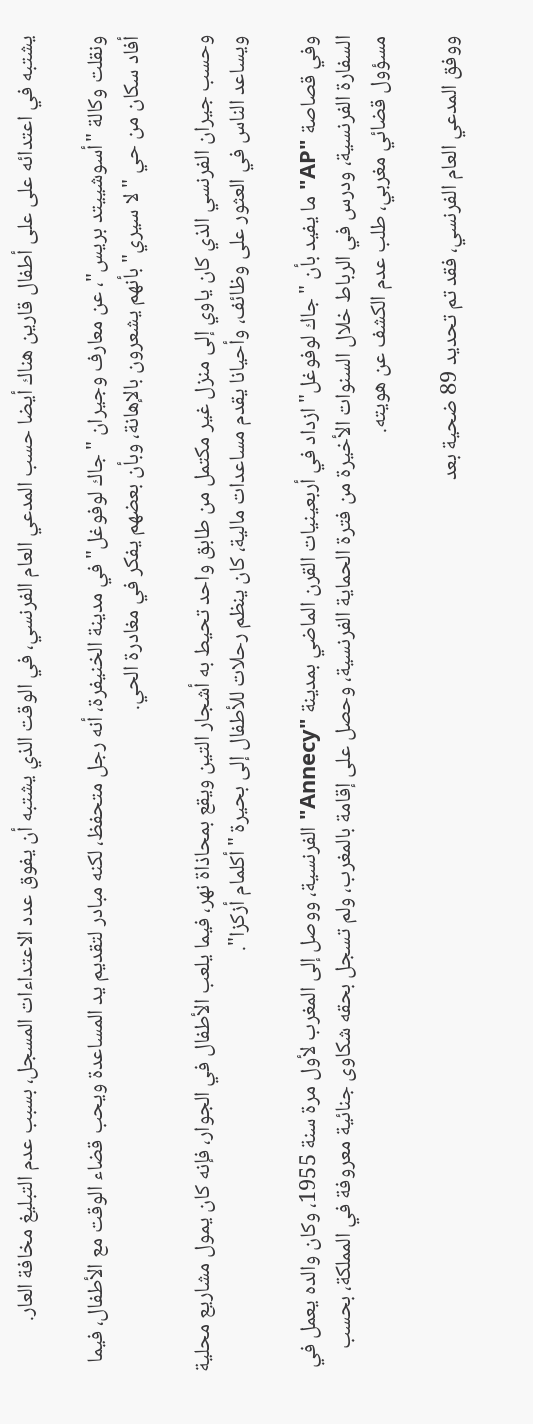يشتبه في اعتدائه على على أطفال قارين هناك أيضا حسب المدعي العام الفرنسي، في الوقت الذي يشتبه أن يفوق عدد الاعتداءات المسجل، بسبب عدم التبليغ مخافة العار.

ونقلت وكالة "أسوشييتد بريس"، عن معارف وجيران "جاك لوفوغل" في مدينة الخنيفرة، أنه رجل متحفظ، لكنه مبادر لتقديم يد المساعدة ويحب قضاء الوقت مع الأطفال، فيما أفاد سكان من حي "لا سيري" بأنهم يشعرون بالإهانة، وبأن بعضهم يفكر في مغادرة الحي.

وحسب جيران الفرنسي الذي كان ياوي إلى منزل غير مكتمل من طابق واحد تحيط به أشجار التين ويقع بمحاذاة نهر، فيما يلعب الأطفال في الجوار، فإنه كان يمول مشاريع محلية ويساعد الناس في العثور على وظائف، وأحيانا يقدم مساعدات مالية، كان ينظم رحلات للأطفال إلى بحيرة "أكلمام أزكزا".

وفي قصاصة "AP" ما يفيد بأن "جاك لوفوغل" ازداد في أربعينيات القرن الماضي بمدينة "Annecy" الفرنسية، ووصل إلى المغرب لأول مرة سنة 1955، وكان والده يعمل في السفارة الفرنسية، ودرس في الرباط خلال السنوات الأخيرة من فترة الحماية الفرنسية، وحصل على إقامة بالمغرب، ولم تسجل بحقه شكاوى جنائية معروفة في المملكة، بحسب مسؤول قضائي مغربي، طلب عدم الكشف عن هويته.

ووفق المدعي العام الفرنسي، فقد تم تحديد 89 ضحية بعد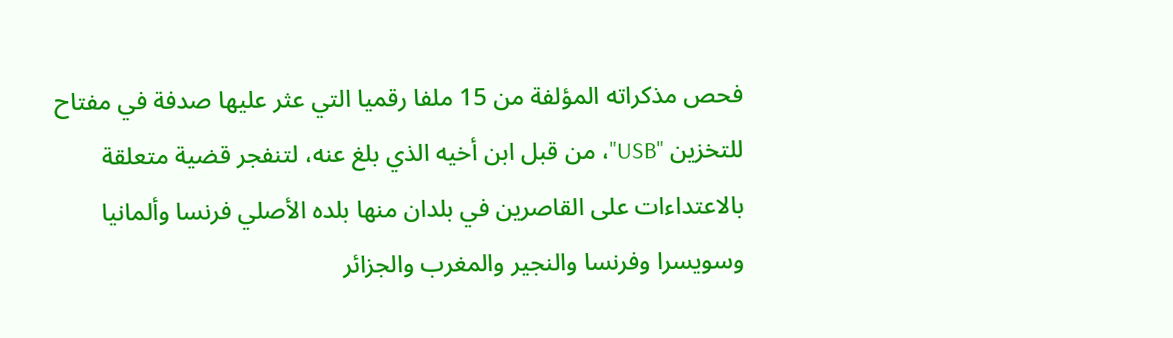فحص مذكراته المؤلفة من 15 ملفا رقميا التي عثر عليها صدفة في مفتاح للتخزين "USB"، من قبل ابن أخيه الذي بلغ عنه، لتنفجر قضية متعلقة بالاعتداءات على القاصرين في بلدان منها بلده الأصلي فرنسا وألمانيا وسويسرا وفرنسا والنجير والمغرب والجزائر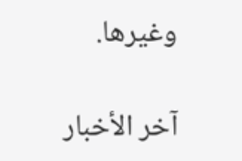وغيرها.

آخر الأخبار